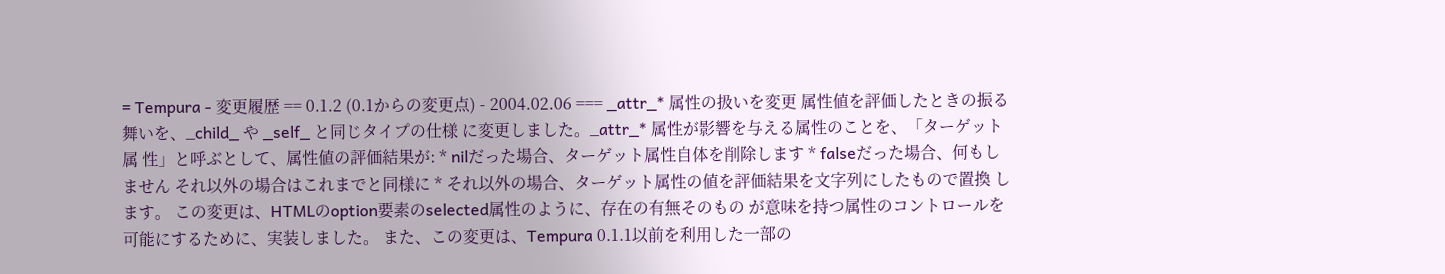= Tempura - 変更履歴 == 0.1.2 (0.1からの変更点) - 2004.02.06 === _attr_* 属性の扱いを変更 属性値を評価したときの振る舞いを、_child_ や _self_ と同じタイプの仕様 に変更しました。_attr_* 属性が影響を与える属性のことを、「ターゲット属 性」と呼ぶとして、属性値の評価結果が: * nilだった場合、ターゲット属性自体を削除します * falseだった場合、何もしません それ以外の場合はこれまでと同様に * それ以外の場合、ターゲット属性の値を評価結果を文字列にしたもので置換 します。 この変更は、HTMLのoption要素のselected属性のように、存在の有無そのもの が意味を持つ属性のコントロールを可能にするために、実装しました。 また、この変更は、Tempura 0.1.1以前を利用した一部の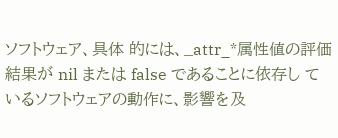ソフトウェア、具体 的には、_attr_*属性値の評価結果が nil または false であることに依存し ているソフトウェアの動作に、影響を及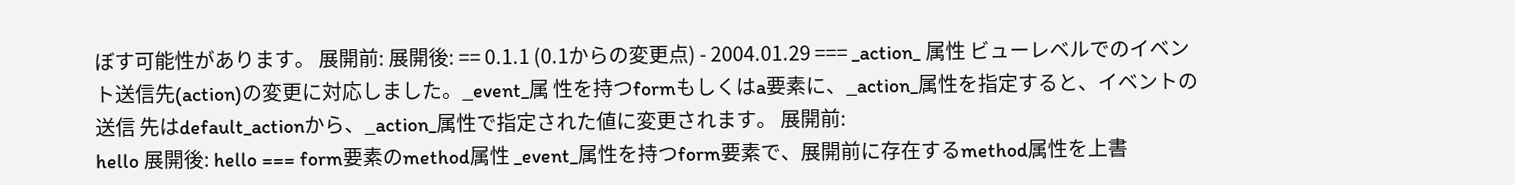ぼす可能性があります。 展開前: 展開後: == 0.1.1 (0.1からの変更点) - 2004.01.29 === _action_ 属性 ビューレベルでのイベント送信先(action)の変更に対応しました。_event_属 性を持つformもしくはa要素に、_action_属性を指定すると、イベントの送信 先はdefault_actionから、_action_属性で指定された値に変更されます。 展開前:
hello 展開後: hello === form要素のmethod属性 _event_属性を持つform要素で、展開前に存在するmethod属性を上書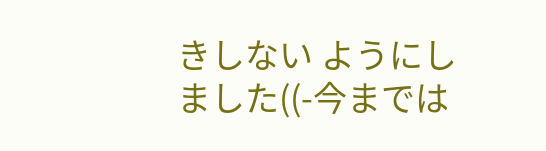きしない ようにしました((-今までは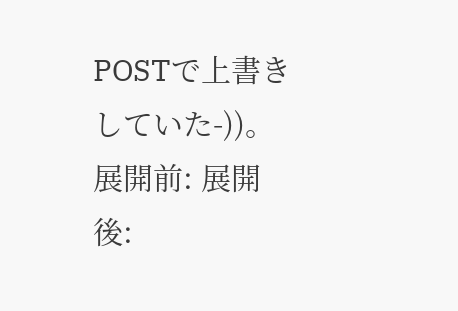POSTで上書きしていた-))。 展開前: 展開後: